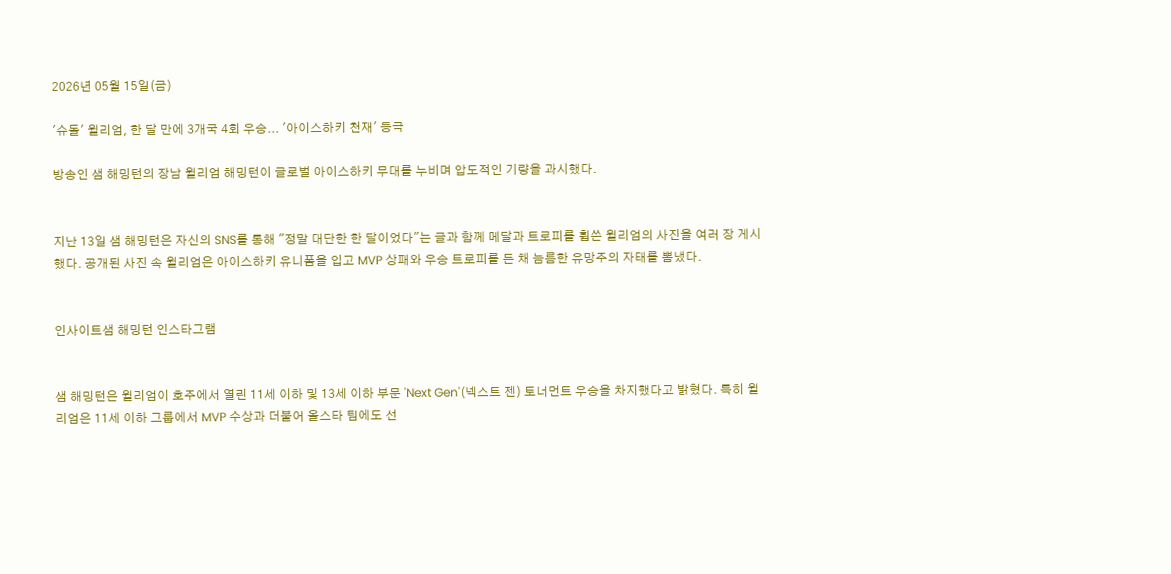2026년 05월 15일(금)

'슈돌' 윌리엄, 한 달 만에 3개국 4회 우승... '아이스하키 천재' 등극

방송인 샘 해밍턴의 장남 윌리엄 해밍턴이 글로벌 아이스하키 무대를 누비며 압도적인 기량을 과시했다.


지난 13일 샘 해밍턴은 자신의 SNS를 통해 "정말 대단한 한 달이었다"는 글과 함께 메달과 트로피를 휩쓴 윌리엄의 사진을 여러 장 게시했다. 공개된 사진 속 윌리엄은 아이스하키 유니폼을 입고 MVP 상패와 우승 트로피를 든 채 늠름한 유망주의 자태를 뽐냈다.


인사이트샘 해밍턴 인스타그램


샘 해밍턴은 윌리엄이 호주에서 열린 11세 이하 및 13세 이하 부문 'Next Gen'(넥스트 젠) 토너먼트 우승을 차지했다고 밝혔다. 특히 윌리엄은 11세 이하 그룹에서 MVP 수상과 더불어 올스타 팀에도 선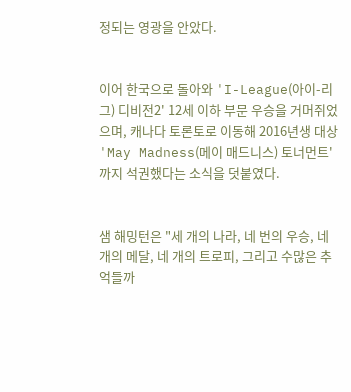정되는 영광을 안았다.


이어 한국으로 돌아와 'I-League(아이-리그) 디비전2' 12세 이하 부문 우승을 거머쥐었으며, 캐나다 토론토로 이동해 2016년생 대상 'May Madness(메이 매드니스) 토너먼트'까지 석권했다는 소식을 덧붙였다.


샘 해밍턴은 "세 개의 나라, 네 번의 우승, 네 개의 메달, 네 개의 트로피, 그리고 수많은 추억들까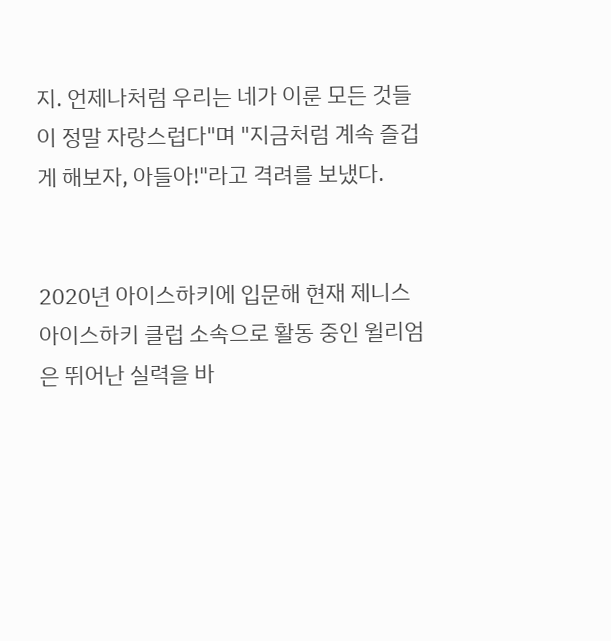지. 언제나처럼 우리는 네가 이룬 모든 것들이 정말 자랑스럽다"며 "지금처럼 계속 즐겁게 해보자, 아들아!"라고 격려를 보냈다.


2020년 아이스하키에 입문해 현재 제니스 아이스하키 클럽 소속으로 활동 중인 윌리엄은 뛰어난 실력을 바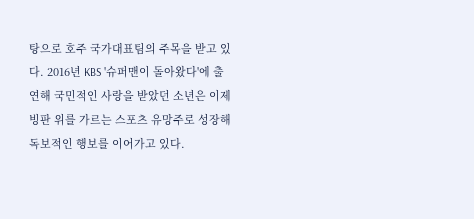탕으로 호주 국가대표팀의 주목을 받고 있다. 2016년 KBS '슈퍼맨이 돌아왔다'에 출연해 국민적인 사랑을 받았던 소년은 이제 빙판 위를 가르는 스포츠 유망주로 성장해 독보적인 행보를 이어가고 있다.